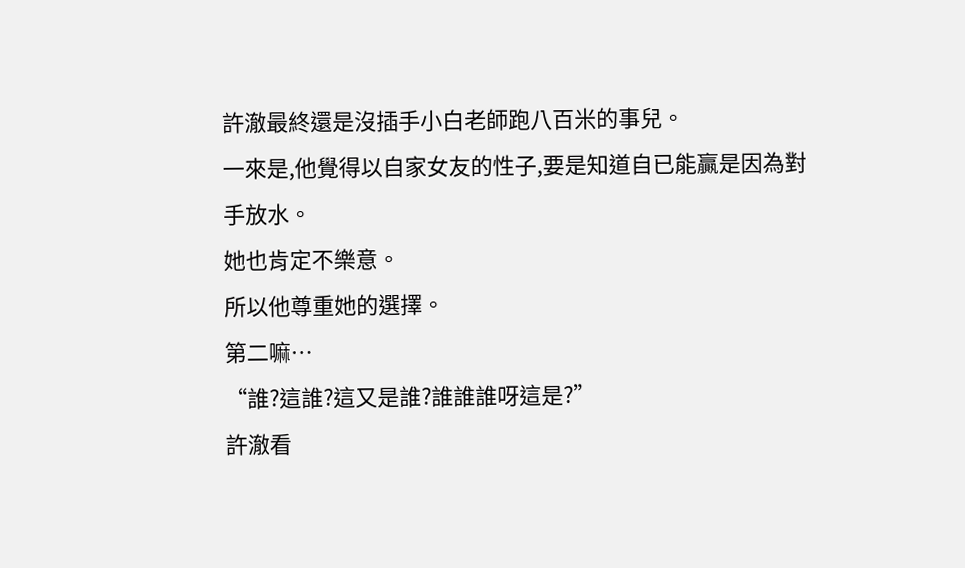許澈最終還是沒插手小白老師跑八百米的事兒。
一來是,他覺得以自家女友的性子,要是知道自已能贏是因為對手放水。
她也肯定不樂意。
所以他尊重她的選擇。
第二嘛…
“誰?這誰?這又是誰?誰誰誰呀這是?”
許澈看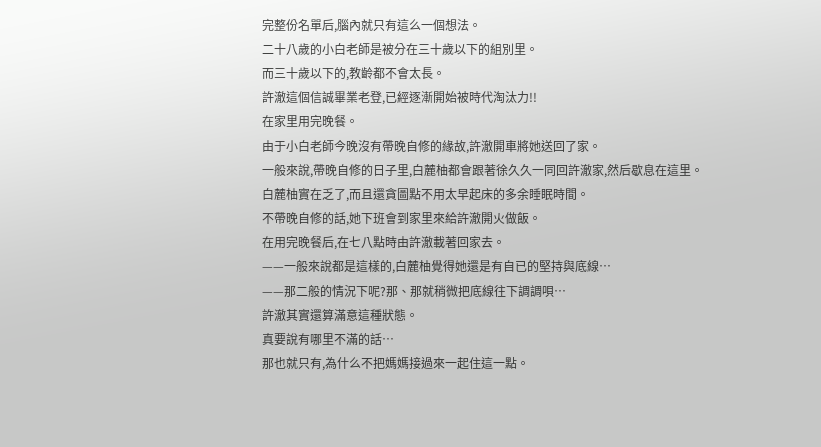完整份名單后,腦內就只有這么一個想法。
二十八歲的小白老師是被分在三十歲以下的組別里。
而三十歲以下的,教齡都不會太長。
許澈這個信誠畢業老登,已經逐漸開始被時代淘汰力!!
在家里用完晚餐。
由于小白老師今晚沒有帶晚自修的緣故,許澈開車將她送回了家。
一般來說,帶晚自修的日子里,白麓柚都會跟著徐久久一同回許澈家,然后歇息在這里。
白麓柚實在乏了,而且還貪圖點不用太早起床的多余睡眠時間。
不帶晚自修的話,她下班會到家里來給許澈開火做飯。
在用完晚餐后,在七八點時由許澈載著回家去。
——一般來說都是這樣的,白麓柚覺得她還是有自已的堅持與底線…
——那二般的情況下呢?那、那就稍微把底線往下調調唄…
許澈其實還算滿意這種狀態。
真要說有哪里不滿的話…
那也就只有,為什么不把媽媽接過來一起住這一點。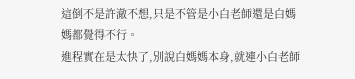這倒不是許澈不想,只是不管是小白老師還是白媽媽都覺得不行。
進程實在是太快了,別說白媽媽本身,就連小白老師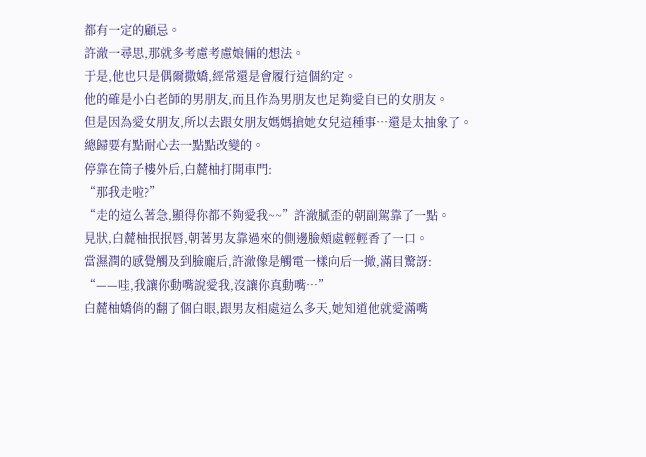都有一定的顧忌。
許澈一尋思,那就多考慮考慮娘倆的想法。
于是,他也只是偶爾撒嬌,經常還是會履行這個約定。
他的確是小白老師的男朋友,而且作為男朋友也足夠愛自已的女朋友。
但是因為愛女朋友,所以去跟女朋友媽媽搶她女兒這種事…還是太抽象了。
總歸要有點耐心去一點點改變的。
停靠在筒子樓外后,白麓柚打開車門:
“那我走啦?”
“走的這么著急,顯得你都不夠愛我~~”許澈膩歪的朝副駕靠了一點。
見狀,白麓柚抿抿唇,朝著男友靠過來的側邊臉頰處輕輕香了一口。
當濕潤的感覺觸及到臉龐后,許澈像是觸電一樣向后一撤,滿目驚訝:
“——哇,我讓你動嘴說愛我,沒讓你真動嘴…”
白麓柚嬌俏的翻了個白眼,跟男友相處這么多天,她知道他就愛滿嘴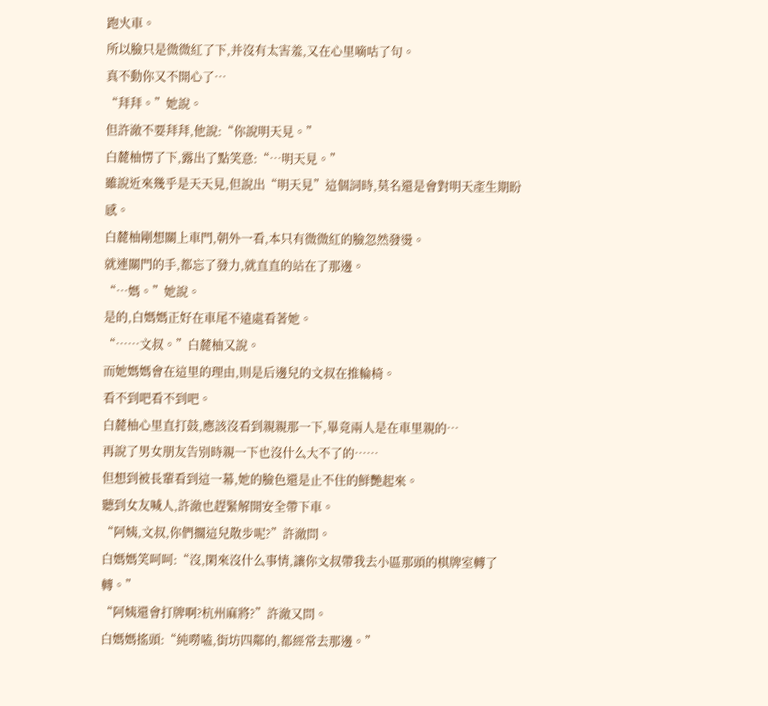跑火車。
所以臉只是微微紅了下,并沒有太害羞,又在心里嘀咕了句。
真不動你又不開心了…
“拜拜。”她說。
但許澈不要拜拜,他說:“你說明天見。”
白麓柚愣了下,露出了點笑意:“…明天見。”
雖說近來幾乎是天天見,但說出“明天見”這個詞時,莫名還是會對明天產生期盼感。
白麓柚剛想關上車門,朝外一看,本只有微微紅的臉忽然發燙。
就連關門的手,都忘了發力,就直直的站在了那邊。
“…媽。”她說。
是的,白媽媽正好在車尾不遠處看著她。
“……文叔。”白麓柚又說。
而她媽媽會在這里的理由,則是后邊兒的文叔在推輪椅。
看不到吧看不到吧。
白麓柚心里直打鼓,應該沒看到親親那一下,畢竟兩人是在車里親的…
再說了男女朋友告別時親一下也沒什么大不了的……
但想到被長輩看到這一幕,她的臉色還是止不住的鮮艷起來。
聽到女友喊人,許澈也趕緊解開安全帶下車。
“阿姨,文叔,你們擱這兒散步呢?”許澈問。
白媽媽笑呵呵:“沒,閑來沒什么事情,讓你文叔帶我去小區那頭的棋牌室轉了轉。”
“阿姨還會打牌啊?杭州麻將?”許澈又問。
白媽媽搖頭:“純嘮嗑,街坊四鄰的,都經常去那邊。”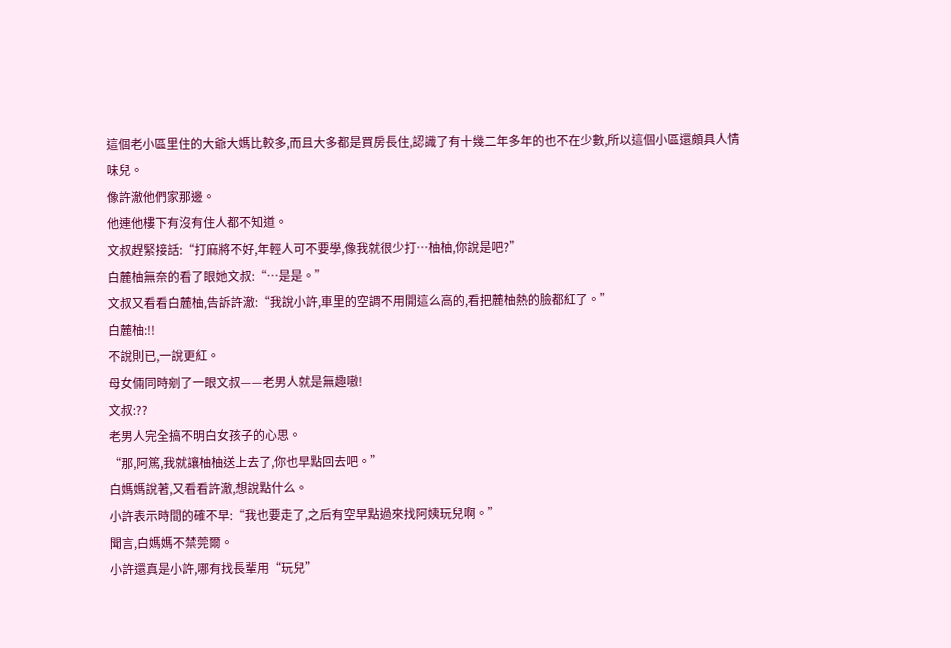這個老小區里住的大爺大媽比較多,而且大多都是買房長住,認識了有十幾二年多年的也不在少數,所以這個小區還頗具人情味兒。
像許澈他們家那邊。
他連他樓下有沒有住人都不知道。
文叔趕緊接話:“打麻將不好,年輕人可不要學,像我就很少打…柚柚,你說是吧?”
白麓柚無奈的看了眼她文叔:“…是是。”
文叔又看看白麓柚,告訴許澈:“我說小許,車里的空調不用開這么高的,看把麓柚熱的臉都紅了。”
白麓柚:!!
不說則已,一說更紅。
母女倆同時剜了一眼文叔——老男人就是無趣嗷!
文叔:??
老男人完全搞不明白女孩子的心思。
“那,阿篤,我就讓柚柚送上去了,你也早點回去吧。”
白媽媽說著,又看看許澈,想說點什么。
小許表示時間的確不早:“我也要走了,之后有空早點過來找阿姨玩兒啊。”
聞言,白媽媽不禁莞爾。
小許還真是小許,哪有找長輩用“玩兒”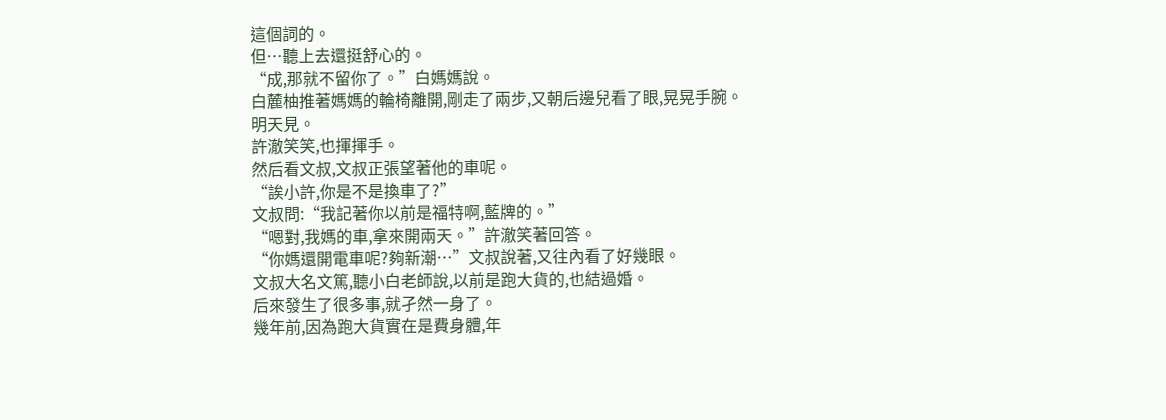這個詞的。
但…聽上去還挺舒心的。
“成,那就不留你了。”白媽媽說。
白麓柚推著媽媽的輪椅離開,剛走了兩步,又朝后邊兒看了眼,晃晃手腕。
明天見。
許澈笑笑,也揮揮手。
然后看文叔,文叔正張望著他的車呢。
“誒小許,你是不是換車了?”
文叔問:“我記著你以前是福特啊,藍牌的。”
“嗯對,我媽的車,拿來開兩天。”許澈笑著回答。
“你媽還開電車呢?夠新潮…”文叔說著,又往內看了好幾眼。
文叔大名文篤,聽小白老師說,以前是跑大貨的,也結過婚。
后來發生了很多事,就孑然一身了。
幾年前,因為跑大貨實在是費身體,年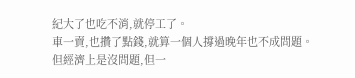紀大了也吃不消,就停工了。
車一賣,也攢了點錢,就算一個人撐過晚年也不成問題。
但經濟上是沒問題,但一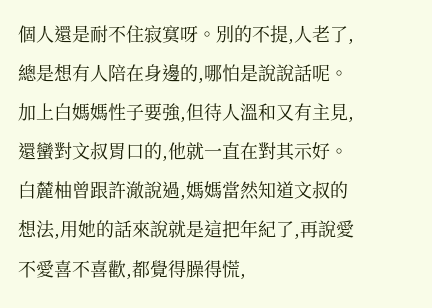個人還是耐不住寂寞呀。別的不提,人老了,總是想有人陪在身邊的,哪怕是說說話呢。
加上白媽媽性子要強,但待人溫和又有主見,還蠻對文叔胃口的,他就一直在對其示好。
白麓柚曾跟許澈說過,媽媽當然知道文叔的想法,用她的話來說就是這把年紀了,再說愛不愛喜不喜歡,都覺得臊得慌,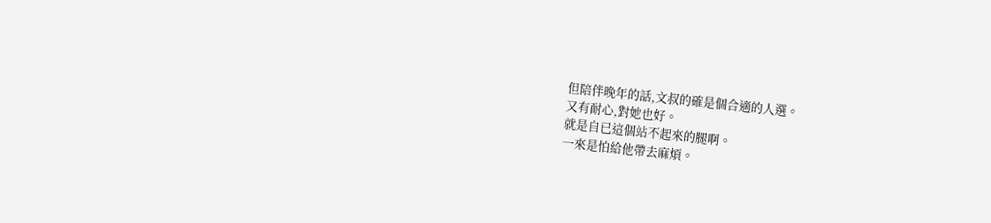但陪伴晚年的話,文叔的確是個合適的人選。
又有耐心,對她也好。
就是自已這個站不起來的腿啊。
一來是怕給他帶去麻煩。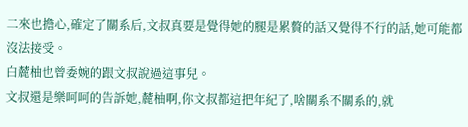二來也擔心,確定了關系后,文叔真要是覺得她的腿是累贅的話又覺得不行的話,她可能都沒法接受。
白麓柚也曾委婉的跟文叔說過這事兒。
文叔還是樂呵呵的告訴她,麓柚啊,你文叔都這把年紀了,啥關系不關系的,就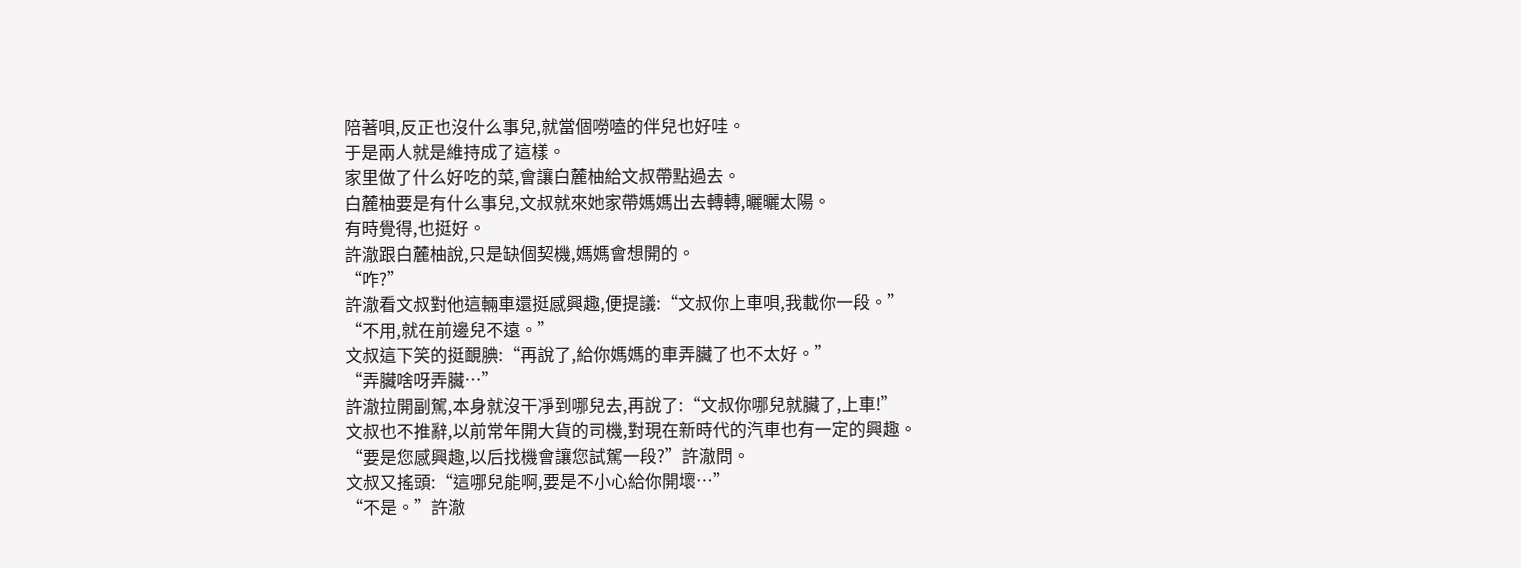陪著唄,反正也沒什么事兒,就當個嘮嗑的伴兒也好哇。
于是兩人就是維持成了這樣。
家里做了什么好吃的菜,會讓白麓柚給文叔帶點過去。
白麓柚要是有什么事兒,文叔就來她家帶媽媽出去轉轉,曬曬太陽。
有時覺得,也挺好。
許澈跟白麓柚說,只是缺個契機,媽媽會想開的。
“咋?”
許澈看文叔對他這輛車還挺感興趣,便提議:“文叔你上車唄,我載你一段。”
“不用,就在前邊兒不遠。”
文叔這下笑的挺靦腆:“再說了,給你媽媽的車弄臟了也不太好。”
“弄臟啥呀弄臟…”
許澈拉開副駕,本身就沒干凈到哪兒去,再說了:“文叔你哪兒就臟了,上車!”
文叔也不推辭,以前常年開大貨的司機,對現在新時代的汽車也有一定的興趣。
“要是您感興趣,以后找機會讓您試駕一段?”許澈問。
文叔又搖頭:“這哪兒能啊,要是不小心給你開壞…”
“不是。”許澈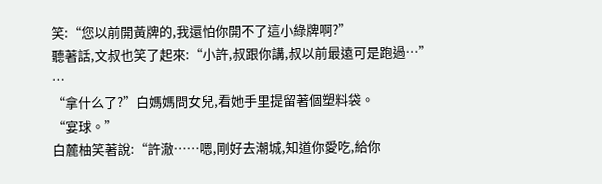笑:“您以前開黃牌的,我還怕你開不了這小綠牌啊?”
聽著話,文叔也笑了起來:“小許,叔跟你講,叔以前最遠可是跑過…”
…
“拿什么了?”白媽媽問女兒,看她手里提留著個塑料袋。
“宴球。”
白麓柚笑著說:“許澈……嗯,剛好去潮城,知道你愛吃,給你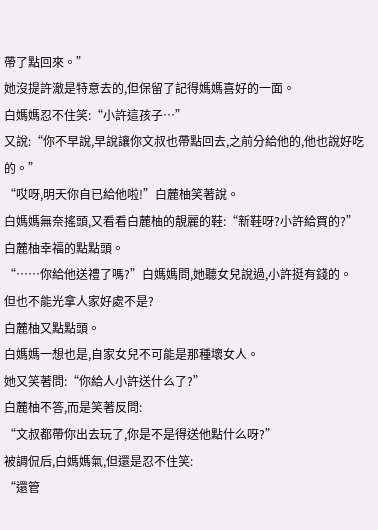帶了點回來。”
她沒提許澈是特意去的,但保留了記得媽媽喜好的一面。
白媽媽忍不住笑:“小許這孩子…”
又說:“你不早說,早說讓你文叔也帶點回去,之前分給他的,他也說好吃的。”
“哎呀,明天你自已給他啦!”白麓柚笑著說。
白媽媽無奈搖頭,又看看白麓柚的靚麗的鞋:“新鞋呀?小許給買的?”
白麓柚幸福的點點頭。
“……你給他送禮了嗎?”白媽媽問,她聽女兒說過,小許挺有錢的。
但也不能光拿人家好處不是?
白麓柚又點點頭。
白媽媽一想也是,自家女兒不可能是那種壞女人。
她又笑著問:“你給人小許送什么了?”
白麓柚不答,而是笑著反問:
“文叔都帶你出去玩了,你是不是得送他點什么呀?”
被調侃后,白媽媽氣,但還是忍不住笑:
“還管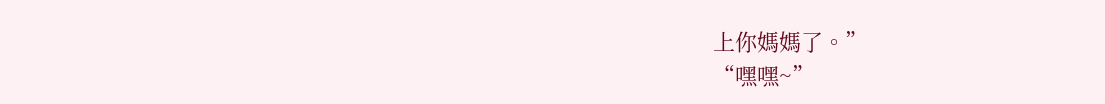上你媽媽了。”
“嘿嘿~”